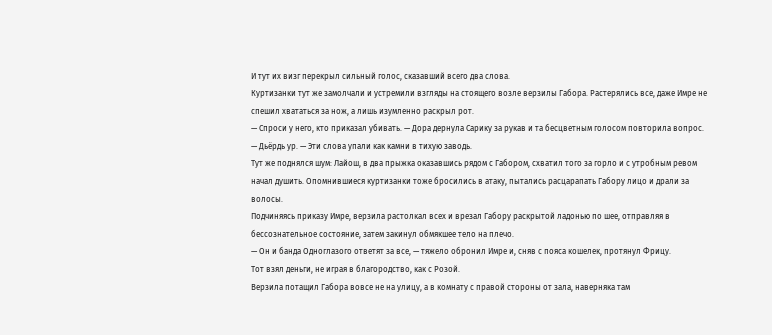И тут их визг перекрыл сильный голос, сказавший всего два слова.
Куртизанки тут же замолчали и устремили взгляды на стоящего возле верзилы Габора. Растерялись все, даже Имре не спешил хвататься за нож, а лишь изумленно раскрыл рот.
— Спроси у него, кто приказал убивать. — Дора дернула Сарику за рукав и та бесцветным голосом повторила вопрос.
— Дьёрдь ур. — Эти слова упали как камни в тихую заводь.
Тут же поднялся шум: Лайош, в два прыжка оказавшись рядом с Габором, схватил того за горло и с утробным ревом начал душить. Опомнившиеся куртизанки тоже бросились в атаку, пытались расцарапать Габору лицо и драли за волосы.
Подчиняясь приказу Имре, верзила растолкал всех и врезал Габору раскрытой ладонью по шее, отправляя в бессознательное состояние, затем закинул обмякшее тело на плечо.
— Он и банда Одноглазого ответят за все, — тяжело обронил Имре и, сняв с пояса кошелек, протянул Фрицу.
Тот взял деньги, не играя в благородство, как с Розой.
Верзила потащил Габора вовсе не на улицу, а в комнату с правой стороны от зала, наверняка там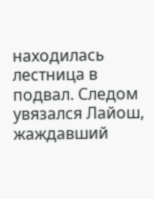находилась лестница в подвал. Следом увязался Лайош, жаждавший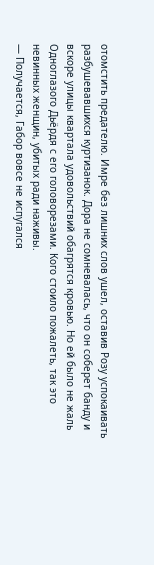отомстить предателю. Имре без лишних слов ушел, оставив Розу успокаивать разбушевавшихся куртизанок. Дора не сомневалась, что он соберет банду и вскоре улицы квартала удовольствий обагрятся кровью. Но ей было не жаль Одноглазого Дьёрдя с его головорезами. Кого стоило пожалеть, так это невинных женщин, убитых ради наживы.
— Получается, Габор вовсе не испугался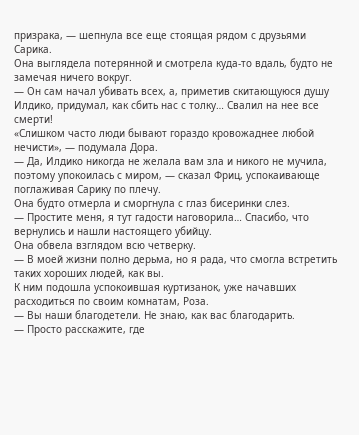призрака, — шепнула все еще стоящая рядом с друзьями Сарика.
Она выглядела потерянной и смотрела куда-то вдаль, будто не замечая ничего вокруг.
— Он сам начал убивать всех, а, приметив скитающуюся душу Илдико, придумал, как сбить нас с толку… Свалил на нее все смерти!
«Слишком часто люди бывают гораздо кровожаднее любой нечисти», — подумала Дора.
— Да, Илдико никогда не желала вам зла и никого не мучила, поэтому упокоилась с миром, — сказал Фриц, успокаивающе поглаживая Сарику по плечу.
Она будто отмерла и сморгнула с глаз бисеринки слез.
— Простите меня, я тут гадости наговорила… Спасибо, что вернулись и нашли настоящего убийцу.
Она обвела взглядом всю четверку.
— В моей жизни полно дерьма, но я рада, что смогла встретить таких хороших людей, как вы.
К ним подошла успокоившая куртизанок, уже начавших расходиться по своим комнатам, Роза.
— Вы наши благодетели. Не знаю, как вас благодарить.
— Просто расскажите, где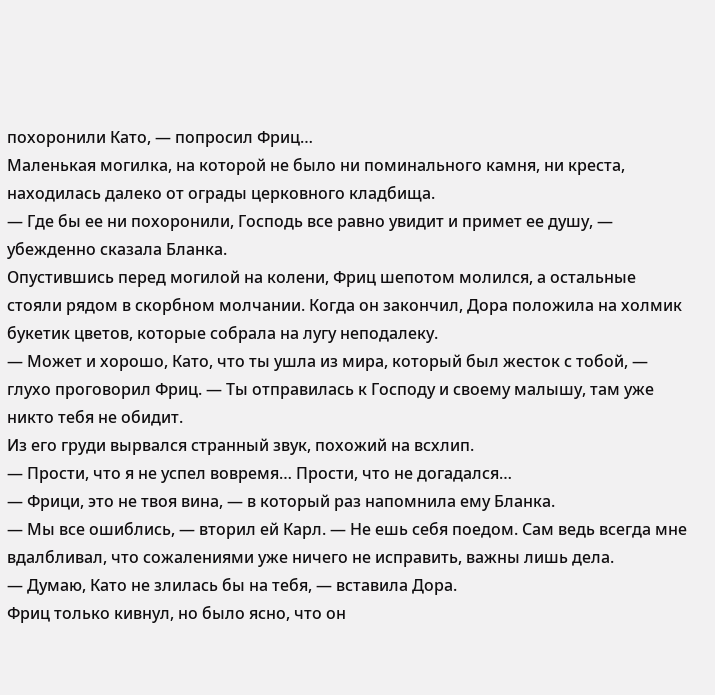похоронили Като, — попросил Фриц…
Маленькая могилка, на которой не было ни поминального камня, ни креста, находилась далеко от ограды церковного кладбища.
— Где бы ее ни похоронили, Господь все равно увидит и примет ее душу, — убежденно сказала Бланка.
Опустившись перед могилой на колени, Фриц шепотом молился, а остальные стояли рядом в скорбном молчании. Когда он закончил, Дора положила на холмик букетик цветов, которые собрала на лугу неподалеку.
— Может и хорошо, Като, что ты ушла из мира, который был жесток с тобой, — глухо проговорил Фриц. — Ты отправилась к Господу и своему малышу, там уже никто тебя не обидит.
Из его груди вырвался странный звук, похожий на всхлип.
— Прости, что я не успел вовремя… Прости, что не догадался…
— Фрици, это не твоя вина, — в который раз напомнила ему Бланка.
— Мы все ошиблись, — вторил ей Карл. — Не ешь себя поедом. Сам ведь всегда мне вдалбливал, что сожалениями уже ничего не исправить, важны лишь дела.
— Думаю, Като не злилась бы на тебя, — вставила Дора.
Фриц только кивнул, но было ясно, что он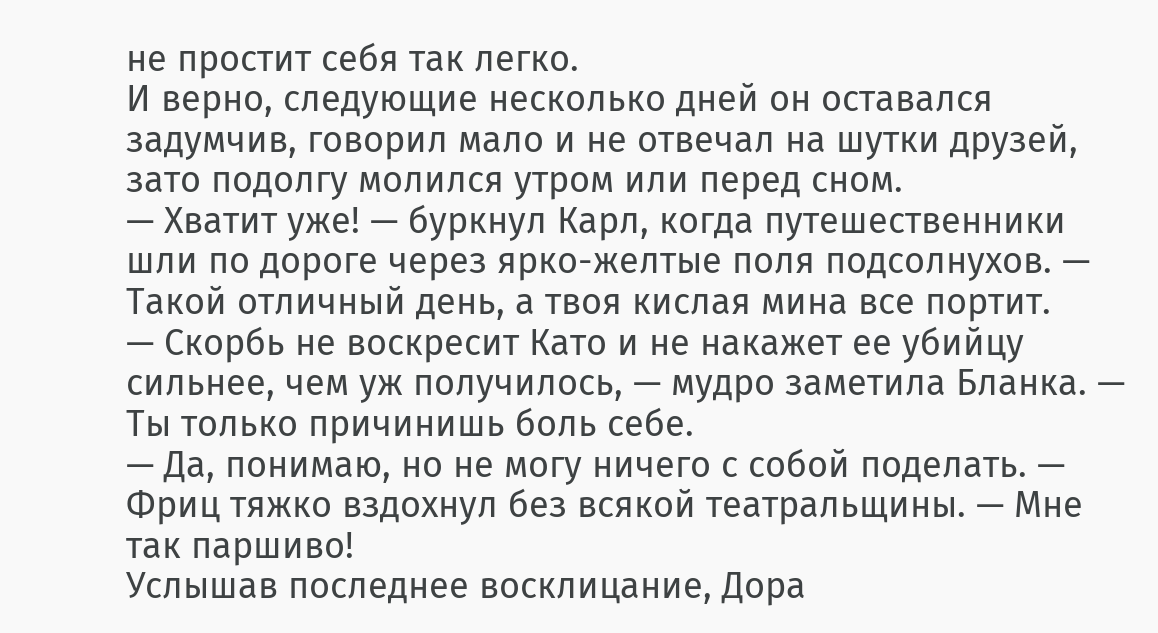не простит себя так легко.
И верно, следующие несколько дней он оставался задумчив, говорил мало и не отвечал на шутки друзей, зато подолгу молился утром или перед сном.
— Хватит уже! — буркнул Карл, когда путешественники шли по дороге через ярко-желтые поля подсолнухов. — Такой отличный день, а твоя кислая мина все портит.
— Скорбь не воскресит Като и не накажет ее убийцу сильнее, чем уж получилось, — мудро заметила Бланка. — Ты только причинишь боль себе.
— Да, понимаю, но не могу ничего с собой поделать. — Фриц тяжко вздохнул без всякой театральщины. — Мне так паршиво!
Услышав последнее восклицание, Дора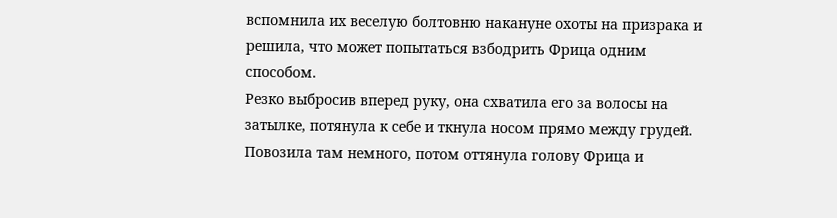вспомнила их веселую болтовню накануне охоты на призрака и решила, что может попытаться взбодрить Фрица одним способом.
Резко выбросив вперед руку, она схватила его за волосы на затылке, потянула к себе и ткнула носом прямо между грудей. Повозила там немного, потом оттянула голову Фрица и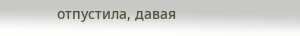отпустила, давая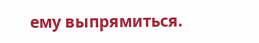ему выпрямиться.